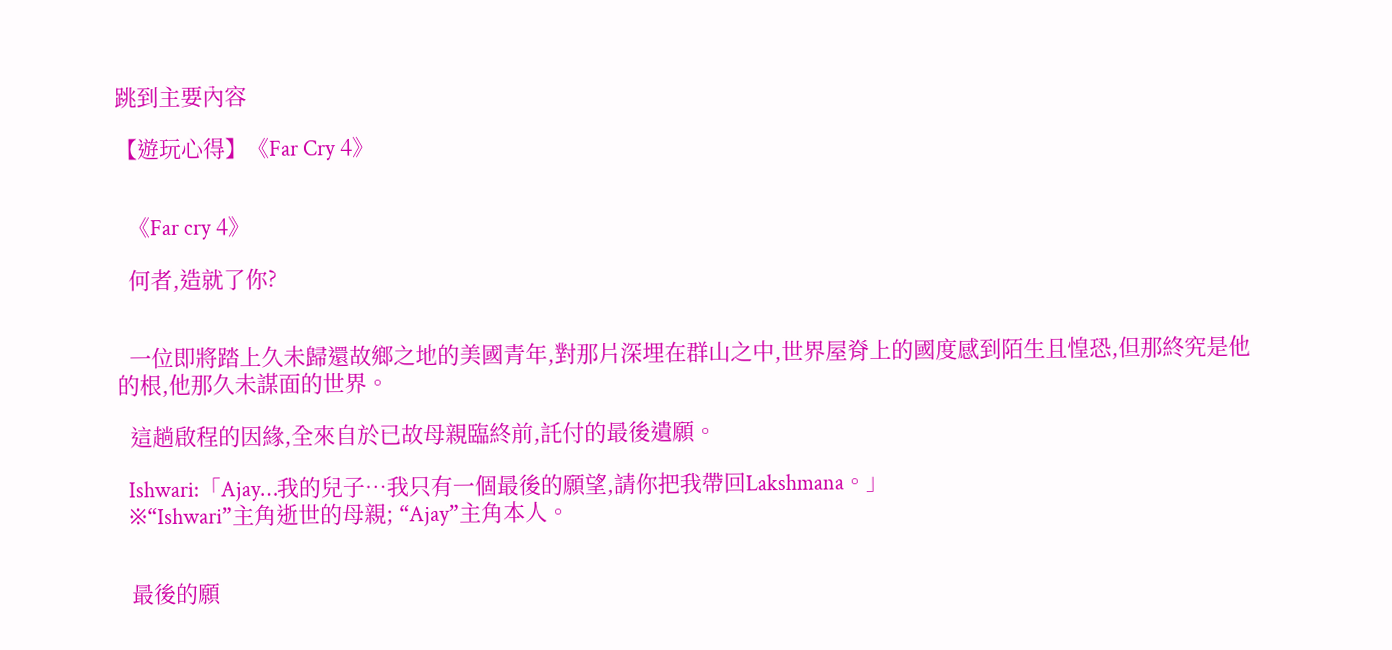跳到主要內容

【遊玩心得】《Far Cry 4》


  《Far cry 4》

  何者,造就了你?


  一位即將踏上久未歸還故鄉之地的美國青年,對那片深埋在群山之中,世界屋脊上的國度感到陌生且惶恐,但那終究是他的根,他那久未謀面的世界。

  這趟啟程的因緣,全來自於已故母親臨終前,託付的最後遺願。

  Ishwari:「Ajay…我的兒子…我只有一個最後的願望,請你把我帶回Lakshmana。」
  ※“Ishwari”主角逝世的母親; “Ajay”主角本人。


  最後的願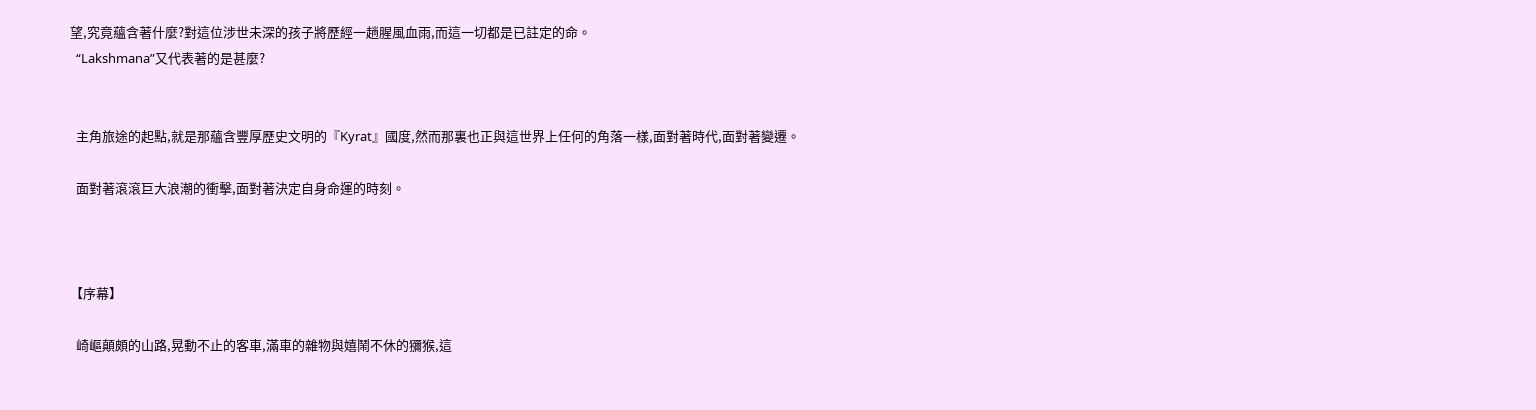望,究竟蘊含著什麼?對這位涉世未深的孩子將歷經一趟腥風血雨,而這一切都是已註定的命。
  “Lakshmana”又代表著的是甚麼?


  主角旅途的起點,就是那蘊含豐厚歷史文明的『Kyrat』國度,然而那裏也正與這世界上任何的角落一樣,面對著時代,面對著變遷。

  面對著滾滾巨大浪潮的衝擊,面對著決定自身命運的時刻。



【序幕】

  崎嶇顛頗的山路,晃動不止的客車,滿車的雜物與嬉鬧不休的獼猴,這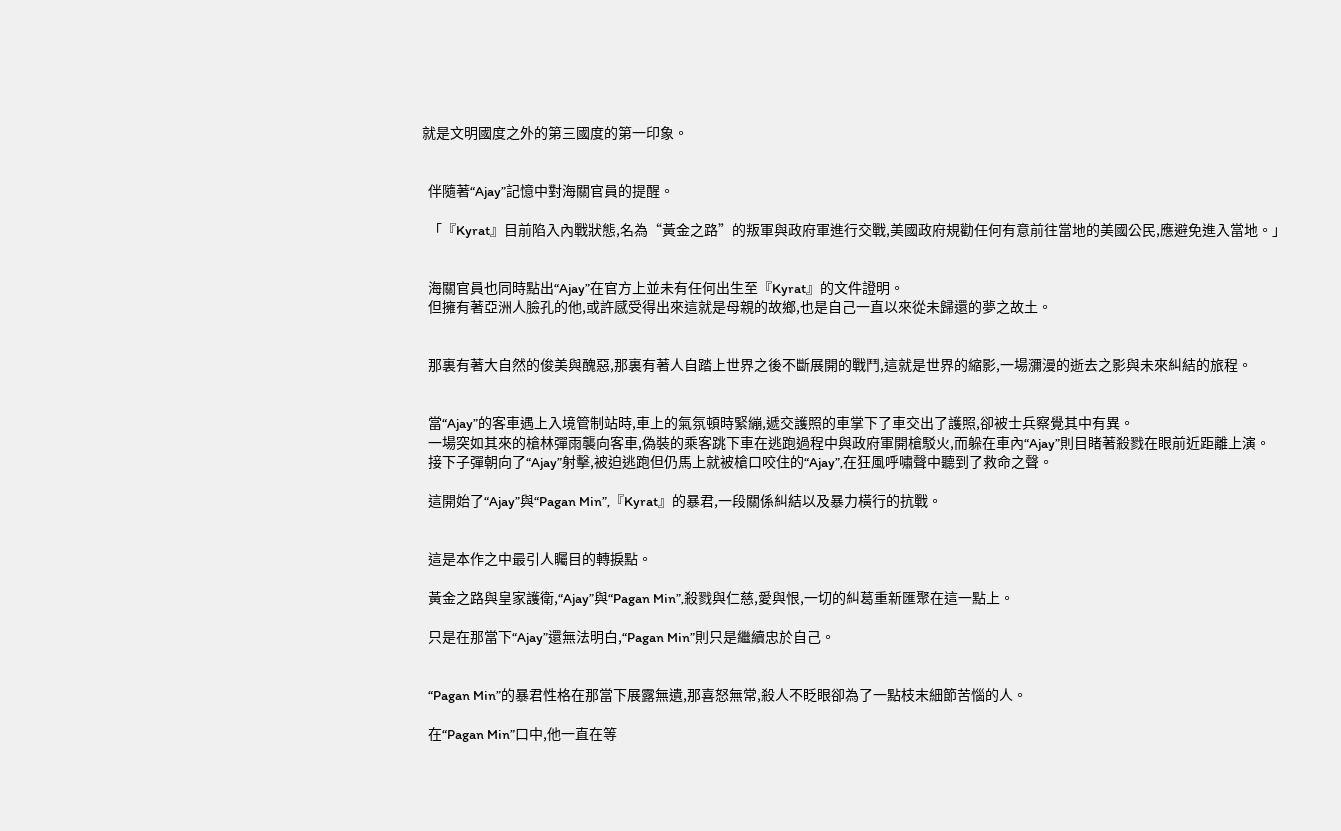就是文明國度之外的第三國度的第一印象。


  伴隨著“Ajay”記憶中對海關官員的提醒。

  「『Kyrat』目前陷入內戰狀態,名為“黃金之路”的叛軍與政府軍進行交戰,美國政府規勸任何有意前往當地的美國公民,應避免進入當地。」


  海關官員也同時點出“Ajay”在官方上並未有任何出生至『Kyrat』的文件證明。
  但擁有著亞洲人臉孔的他,或許感受得出來這就是母親的故鄉,也是自己一直以來從未歸還的夢之故土。


  那裏有著大自然的俊美與醜惡,那裏有著人自踏上世界之後不斷展開的戰鬥,這就是世界的縮影,一場瀰漫的逝去之影與未來糾結的旅程。


  當“Ajay”的客車遇上入境管制站時,車上的氣氛頓時緊繃,遞交護照的車掌下了車交出了護照,卻被士兵察覺其中有異。
  一場突如其來的槍林彈雨襲向客車,偽裝的乘客跳下車在逃跑過程中與政府軍開槍駁火,而躲在車內“Ajay”則目睹著殺戮在眼前近距離上演。
  接下子彈朝向了“Ajay”射擊,被迫逃跑但仍馬上就被槍口咬住的“Ajay”,在狂風呼嘯聲中聽到了救命之聲。

  這開始了“Ajay”與“Pagan Min”,『Kyrat』的暴君,一段關係糾結以及暴力橫行的抗戰。


  這是本作之中最引人矚目的轉捩點。

  黃金之路與皇家護衛,“Ajay”與“Pagan Min”,殺戮與仁慈,愛與恨,一切的糾葛重新匯聚在這一點上。

  只是在那當下“Ajay”還無法明白,“Pagan Min”則只是繼續忠於自己。


  “Pagan Min”的暴君性格在那當下展露無遺,那喜怒無常,殺人不眨眼卻為了一點枝末細節苦惱的人。

  在“Pagan Min”口中,他一直在等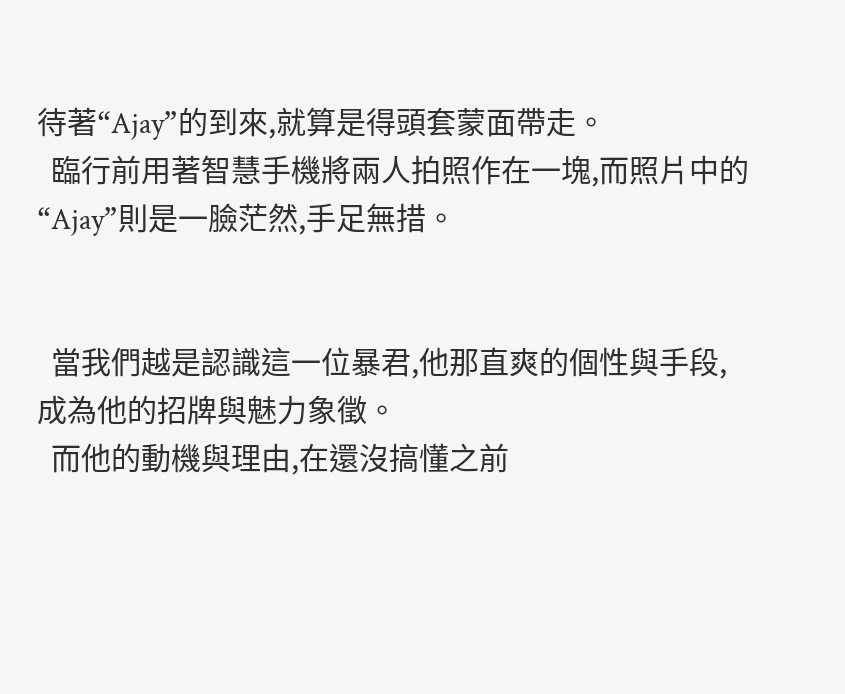待著“Ajay”的到來,就算是得頭套蒙面帶走。
  臨行前用著智慧手機將兩人拍照作在一塊,而照片中的“Ajay”則是一臉茫然,手足無措。


  當我們越是認識這一位暴君,他那直爽的個性與手段,成為他的招牌與魅力象徵。
  而他的動機與理由,在還沒搞懂之前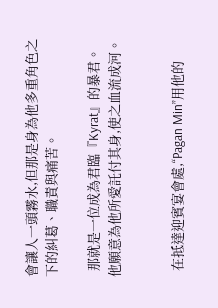會讓人一頭霧水,但那是身為他多重角色之下的糾葛、職責與痛苦。

  那就是一位成為君臨『Kyrat』的暴君。他願意為他所愛託付其身,使之血流成河。


  在抵達迎賓宴會處,“Pagan Min”用他的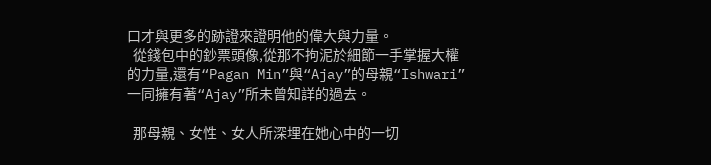口才與更多的跡證來證明他的偉大與力量。
  從錢包中的鈔票頭像,從那不拘泥於細節一手掌握大權的力量,還有“Pagan Min”與“Ajay”的母親“Ishwari”一同擁有著“Ajay”所未曾知詳的過去。

  那母親、女性、女人所深埋在她心中的一切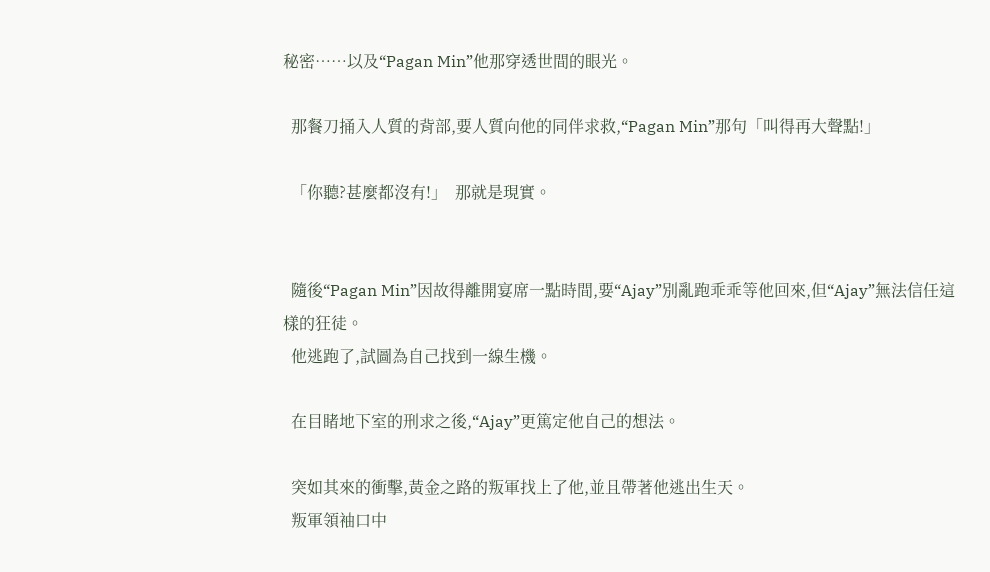秘密……以及“Pagan Min”他那穿透世間的眼光。

  那餐刀捅入人質的背部,要人質向他的同伴求救,“Pagan Min”那句「叫得再大聲點!」

  「你聽?甚麼都沒有!」  那就是現實。


  隨後“Pagan Min”因故得離開宴席一點時間,要“Ajay”別亂跑乖乖等他回來,但“Ajay”無法信任這樣的狂徒。
  他逃跑了,試圖為自己找到一線生機。

  在目睹地下室的刑求之後,“Ajay”更篤定他自己的想法。

  突如其來的衝擊,黃金之路的叛軍找上了他,並且帶著他逃出生天。
  叛軍領袖口中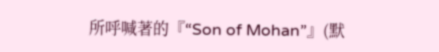所呼喊著的『“Son of Mohan”』(默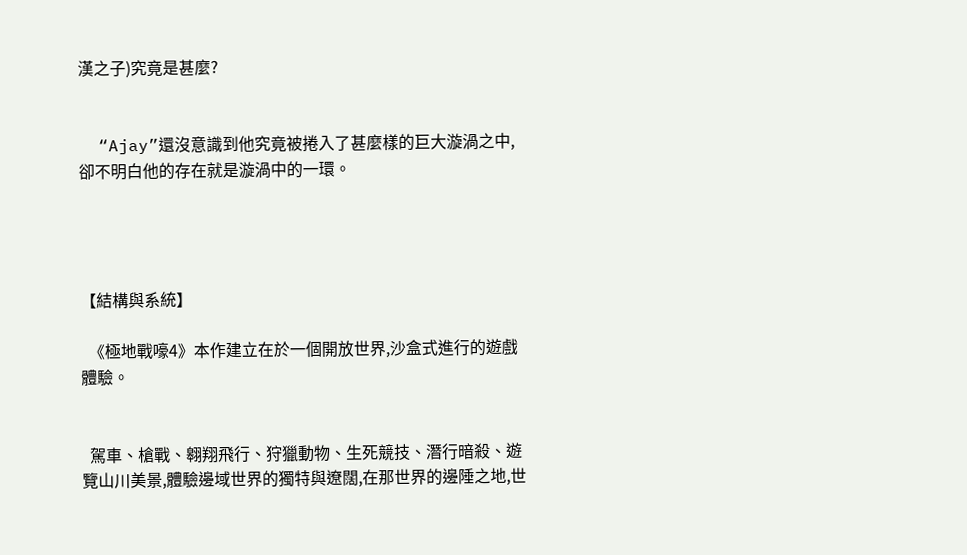漢之子)究竟是甚麼?


  “Ajay”還沒意識到他究竟被捲入了甚麼樣的巨大漩渦之中,卻不明白他的存在就是漩渦中的一環。




【結構與系統】

  《極地戰嚎4》本作建立在於一個開放世界,沙盒式進行的遊戲體驗。


  駕車、槍戰、翱翔飛行、狩獵動物、生死競技、潛行暗殺、遊覽山川美景,體驗邊域世界的獨特與遼闊,在那世界的邊陲之地,世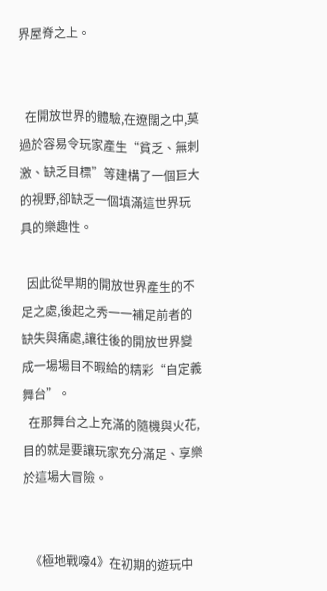界屋脊之上。


  在開放世界的體驗,在遼闊之中,莫過於容易令玩家產生“貧乏、無刺激、缺乏目標”等建構了一個巨大的視野,卻缺乏一個填滿這世界玩具的樂趣性。

  因此從早期的開放世界產生的不足之處,後起之秀一一補足前者的缺失與痛處,讓往後的開放世界變成一場場目不暇給的精彩“自定義舞台”。
  在那舞台之上充滿的隨機與火花,目的就是要讓玩家充分滿足、享樂於這場大冒險。


  《極地戰嚎4》在初期的遊玩中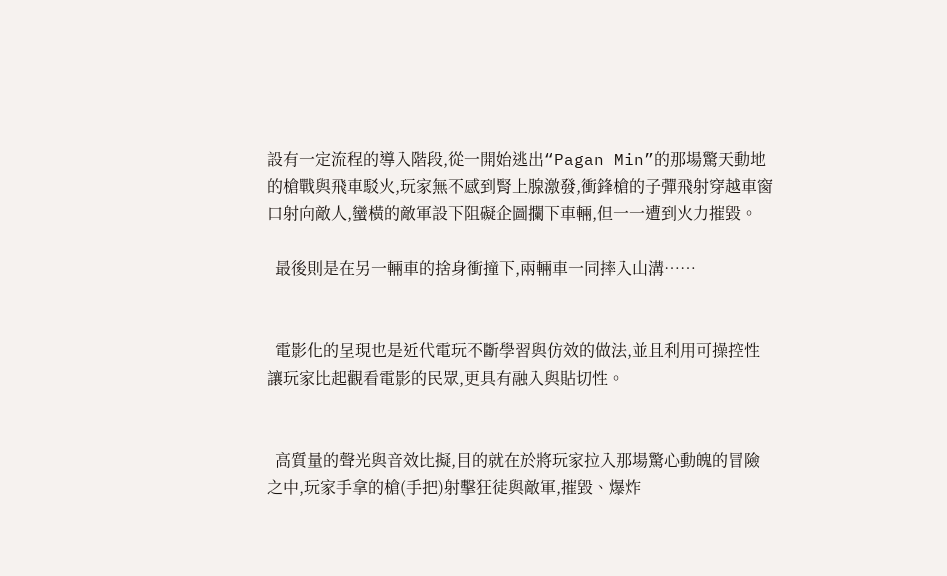設有一定流程的導入階段,從一開始逃出“Pagan Min”的那場驚天動地的槍戰與飛車駁火,玩家無不感到腎上腺激發,衝鋒槍的子彈飛射穿越車窗口射向敵人,蠻橫的敵軍設下阻礙企圖攔下車輛,但一一遭到火力摧毀。

  最後則是在另一輛車的捨身衝撞下,兩輛車一同摔入山溝……


  電影化的呈現也是近代電玩不斷學習與仿效的做法,並且利用可操控性讓玩家比起觀看電影的民眾,更具有融入與貼切性。


  高質量的聲光與音效比擬,目的就在於將玩家拉入那場驚心動魄的冒險之中,玩家手拿的槍(手把)射擊狂徒與敵軍,摧毀、爆炸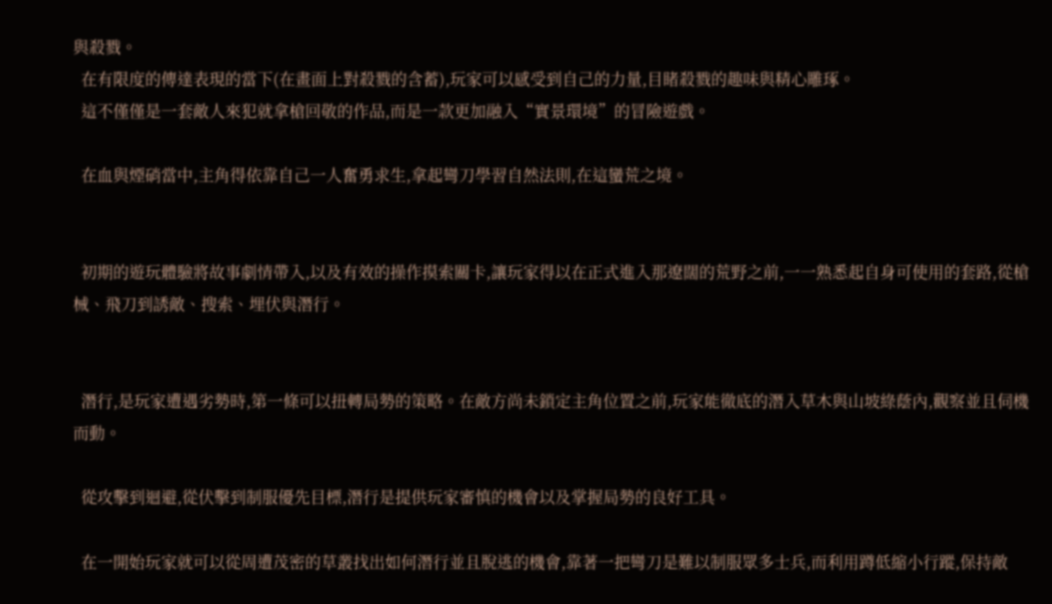與殺戮。
  在有限度的傳達表現的當下(在畫面上對殺戮的含蓄),玩家可以感受到自己的力量,目睹殺戮的趣味與精心雕琢。
  這不僅僅是一套敵人來犯就拿槍回敬的作品,而是一款更加融入“實景環境”的冒險遊戲。

  在血與煙硝當中,主角得依靠自己一人奮勇求生,拿起彎刀學習自然法則,在這蠻荒之境。


  初期的遊玩體驗將故事劇情帶入,以及有效的操作摸索關卡,讓玩家得以在正式進入那遼闊的荒野之前,一一熟悉起自身可使用的套路,從槍械、飛刀到誘敵、搜索、埋伏與潛行。


  潛行,是玩家遭遇劣勢時,第一條可以扭轉局勢的策略。在敵方尚未鎖定主角位置之前,玩家能徹底的潛入草木與山坡綠蔭內,觀察並且伺機而動。

  從攻擊到迴避,從伏擊到制服優先目標,潛行是提供玩家審慎的機會以及掌握局勢的良好工具。

  在一開始玩家就可以從周遭茂密的草叢找出如何潛行並且脫逃的機會,靠著一把彎刀是難以制服眾多士兵,而利用蹲低縮小行蹤,保持敵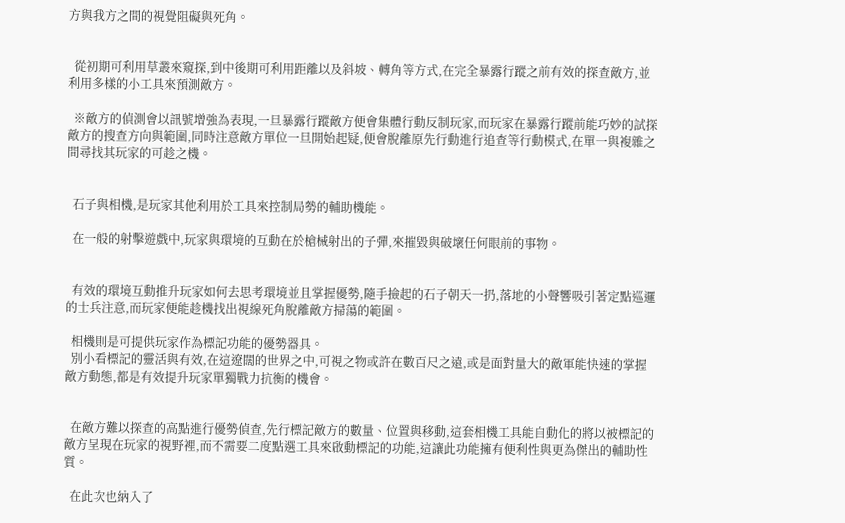方與我方之間的視覺阻礙與死角。


  從初期可利用草叢來窺探,到中後期可利用距離以及斜坡、轉角等方式,在完全暴露行蹤之前有效的探查敵方,並利用多樣的小工具來預測敵方。

  ※敵方的偵測會以訊號增強為表現,一旦暴露行蹤敵方便會集體行動反制玩家,而玩家在暴露行蹤前能巧妙的試探敵方的搜查方向與範圍,同時注意敵方單位一旦開始起疑,便會脫離原先行動進行追查等行動模式,在單一與複雜之間尋找其玩家的可趁之機。


  石子與相機,是玩家其他利用於工具來控制局勢的輔助機能。

  在一般的射擊遊戲中,玩家與環境的互動在於槍械射出的子彈,來摧毀與破壞任何眼前的事物。


  有效的環境互動推升玩家如何去思考環境並且掌握優勢,隨手撿起的石子朝天一扔,落地的小聲響吸引著定點巡邏的士兵注意,而玩家便能趁機找出視線死角脫離敵方掃蕩的範圍。

  相機則是可提供玩家作為標記功能的優勢器具。
  別小看標記的靈活與有效,在這遼闊的世界之中,可視之物或許在數百尺之遠,或是面對量大的敵軍能快速的掌握敵方動態,都是有效提升玩家單獨戰力抗衡的機會。


  在敵方難以探查的高點進行優勢偵查,先行標記敵方的數量、位置與移動,這套相機工具能自動化的將以被標記的敵方呈現在玩家的視野裡,而不需要二度點選工具來啟動標記的功能,這讓此功能擁有便利性與更為傑出的輔助性質。

  在此次也納入了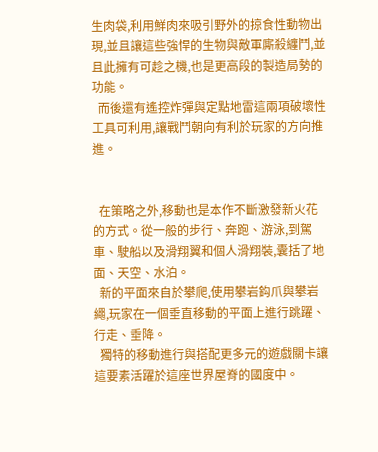生肉袋,利用鮮肉來吸引野外的掠食性動物出現,並且讓這些強悍的生物與敵軍廝殺纏鬥,並且此擁有可趁之機,也是更高段的製造局勢的功能。
  而後還有遙控炸彈與定點地雷這兩項破壞性工具可利用,讓戰鬥朝向有利於玩家的方向推進。


  在策略之外,移動也是本作不斷激發新火花的方式。從一般的步行、奔跑、游泳,到駕車、駛船以及滑翔翼和個人滑翔裝,囊括了地面、天空、水泊。
  新的平面來自於攀爬,使用攀岩鈎爪與攀岩繩,玩家在一個垂直移動的平面上進行跳躍、行走、垂降。
  獨特的移動進行與搭配更多元的遊戲關卡讓這要素活躍於這座世界屋脊的國度中。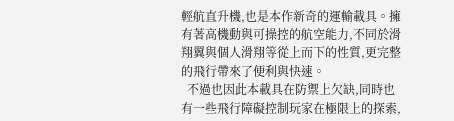輕航直升機,也是本作新奇的運輸載具。擁有著高機動與可操控的航空能力,不同於滑翔翼與個人滑翔等從上而下的性質,更完整的飛行帶來了便利與快速。
  不過也因此本載具在防禦上欠缺,同時也有一些飛行障礙控制玩家在極限上的探索,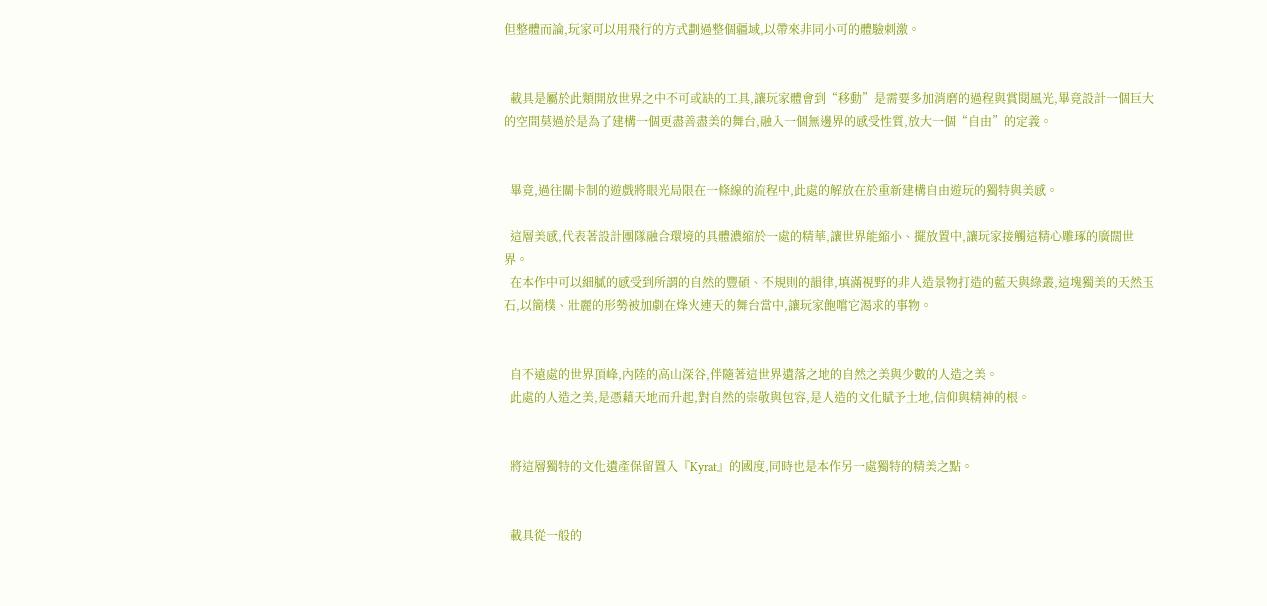但整體而論,玩家可以用飛行的方式劃過整個疆域,以帶來非同小可的體驗刺激。


  載具是屬於此類開放世界之中不可或缺的工具,讓玩家體會到“移動”是需要多加消磨的過程與賞閱風光,畢竟設計一個巨大的空間莫過於是為了建構一個更盡善盡美的舞台,融入一個無邊界的感受性質,放大一個“自由”的定義。


  畢竟,過往關卡制的遊戲將眼光局限在一條線的流程中,此處的解放在於重新建構自由遊玩的獨特與美感。

  這層美感,代表著設計團隊融合環境的具體濃縮於一處的精華,讓世界能縮小、擺放置中,讓玩家接觸這精心雕琢的廣闊世界。
  在本作中可以細膩的感受到所謂的自然的豐碩、不規則的韻律,填滿視野的非人造景物打造的藍天與綠叢,這塊獨美的天然玉石,以簡樸、壯麗的形勢被加劇在烽火連天的舞台當中,讓玩家飽嚐它渴求的事物。


  自不遠處的世界頂峰,內陸的高山深谷,伴隨著這世界遺落之地的自然之美與少數的人造之美。
  此處的人造之美,是憑藉天地而升起,對自然的崇敬與包容,是人造的文化賦予土地,信仰與精神的根。


  將這層獨特的文化遺產保留置入『Kyrat』的國度,同時也是本作另一處獨特的精美之點。


  載具從一般的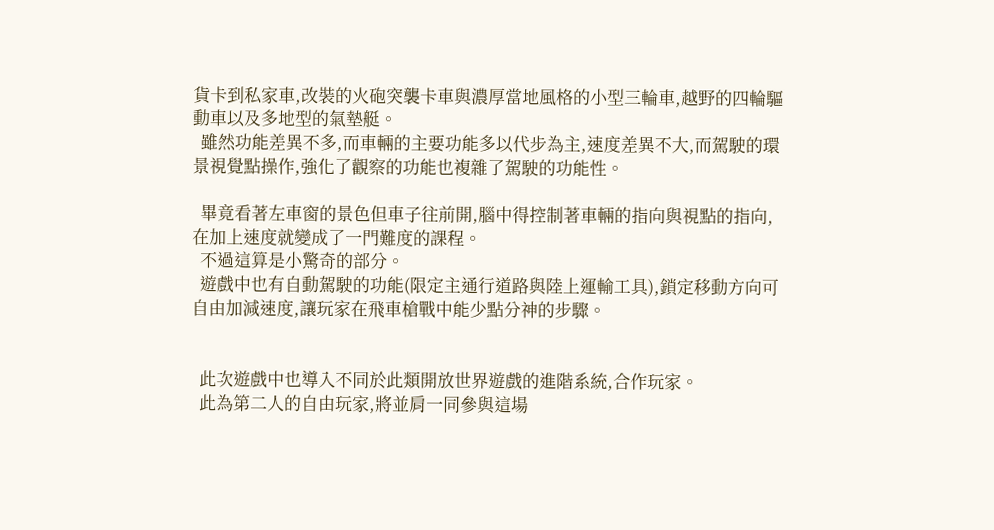貨卡到私家車,改裝的火砲突襲卡車與濃厚當地風格的小型三輪車,越野的四輪驅動車以及多地型的氣墊艇。
  雖然功能差異不多,而車輛的主要功能多以代步為主,速度差異不大,而駕駛的環景視覺點操作,強化了觀察的功能也複雜了駕駛的功能性。

  畢竟看著左車窗的景色但車子往前開,腦中得控制著車輛的指向與視點的指向,在加上速度就變成了一門難度的課程。
  不過這算是小驚奇的部分。
  遊戲中也有自動駕駛的功能(限定主通行道路與陸上運輸工具),鎖定移動方向可自由加減速度,讓玩家在飛車槍戰中能少點分神的步驟。


  此次遊戲中也導入不同於此類開放世界遊戲的進階系統,合作玩家。
  此為第二人的自由玩家,將並肩一同參與這場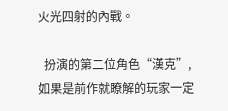火光四射的內戰。

  扮演的第二位角色“漢克”,如果是前作就瞭解的玩家一定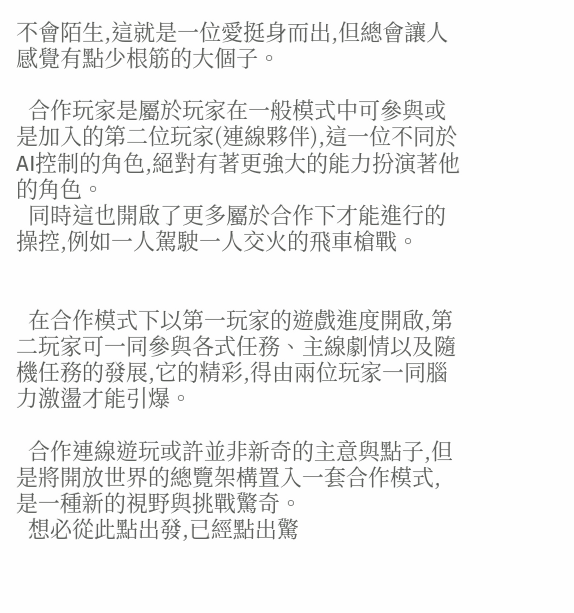不會陌生,這就是一位愛挺身而出,但總會讓人感覺有點少根筋的大個子。

  合作玩家是屬於玩家在一般模式中可參與或是加入的第二位玩家(連線夥伴),這一位不同於AI控制的角色,絕對有著更強大的能力扮演著他的角色。
  同時這也開啟了更多屬於合作下才能進行的操控,例如一人駕駛一人交火的飛車槍戰。


  在合作模式下以第一玩家的遊戲進度開啟,第二玩家可一同參與各式任務、主線劇情以及隨機任務的發展,它的精彩,得由兩位玩家一同腦力激盪才能引爆。

  合作連線遊玩或許並非新奇的主意與點子,但是將開放世界的總覽架構置入一套合作模式,是一種新的視野與挑戰驚奇。
  想必從此點出發,已經點出驚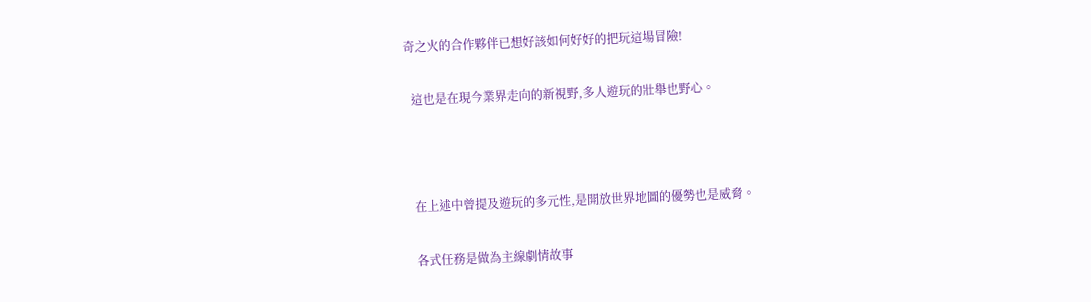奇之火的合作夥伴已想好該如何好好的把玩這場冒險!

  這也是在現今業界走向的新視野,多人遊玩的壯舉也野心。



  在上述中曾提及遊玩的多元性,是開放世界地圖的優勢也是威脅。

  各式任務是做為主線劇情故事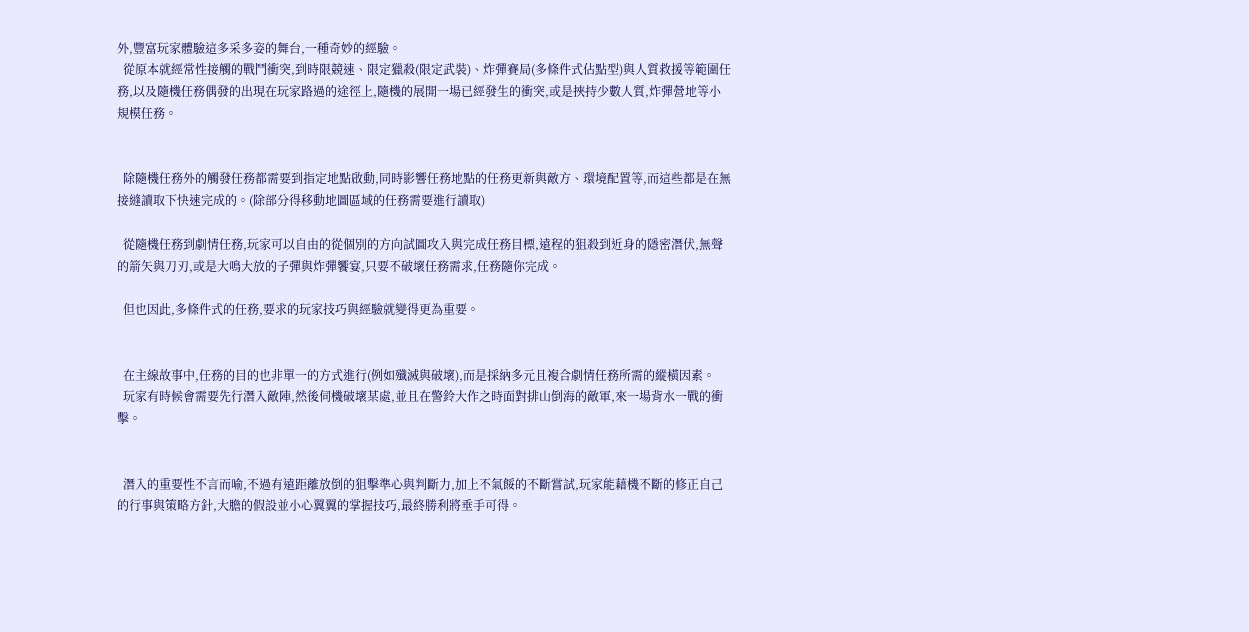外,豐富玩家體驗這多采多姿的舞台,一種奇妙的經驗。
  從原本就經常性接觸的戰鬥衝突,到時限競速、限定獵殺(限定武裝)、炸彈賽局(多條件式佔點型)與人質救援等範圍任務,以及隨機任務偶發的出現在玩家路過的途徑上,隨機的展開一場已經發生的衝突,或是挾持少數人質,炸彈營地等小規模任務。


  除隨機任務外的觸發任務都需要到指定地點啟動,同時影響任務地點的任務更新與敵方、環境配置等,而這些都是在無接縫讀取下快速完成的。(除部分得移動地圖區域的任務需要進行讀取)

  從隨機任務到劇情任務,玩家可以自由的從個別的方向試圖攻入與完成任務目標,遠程的狙殺到近身的隱密潛伏,無聲的箭矢與刀刃,或是大鳴大放的子彈與炸彈饗宴,只要不破壞任務需求,任務隨你完成。

  但也因此,多條件式的任務,要求的玩家技巧與經驗就變得更為重要。


  在主線故事中,任務的目的也非單一的方式進行(例如殲滅與破壞),而是採納多元且複合劇情任務所需的縱橫因素。
  玩家有時候會需要先行潛入敵陣,然後伺機破壞某處,並且在警鈴大作之時面對排山倒海的敵軍,來一場背水一戰的衝擊。


  潛入的重要性不言而喻,不過有遠距離放倒的狙擊準心與判斷力,加上不氣餒的不斷嘗試,玩家能藉機不斷的修正自己的行事與策略方針,大膽的假設並小心翼翼的掌握技巧,最終勝利將垂手可得。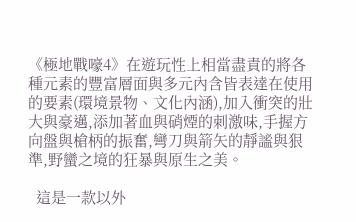《極地戰嚎4》在遊玩性上相當盡責的將各種元素的豐富層面與多元內含皆表達在使用的要素(環境景物、文化內涵),加入衝突的壯大與豪邁,添加著血與硝煙的刺激味,手握方向盤與槍柄的振奮,彎刀與箭矢的靜謐與狠準,野蠻之境的狂暴與原生之美。

  這是一款以外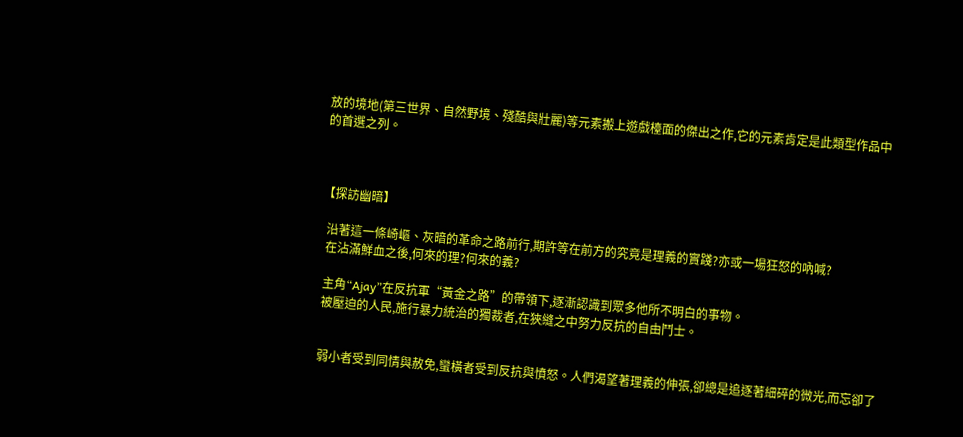放的境地(第三世界、自然野境、殘酷與壯麗)等元素搬上遊戲檯面的傑出之作,它的元素肯定是此類型作品中的首選之列。



【探訪幽暗】

  沿著這一條崎嶇、灰暗的革命之路前行,期許等在前方的究竟是理義的實踐?亦或一場狂怒的吶喊?
  在沾滿鮮血之後,何來的理?何來的義?

  主角“Ajay”在反抗軍“黃金之路”的帶領下,逐漸認識到眾多他所不明白的事物。
  被壓迫的人民,施行暴力統治的獨裁者,在狹縫之中努力反抗的自由鬥士。


  弱小者受到同情與赦免,蠻橫者受到反抗與憤怒。人們渴望著理義的伸張,卻總是追逐著細碎的微光,而忘卻了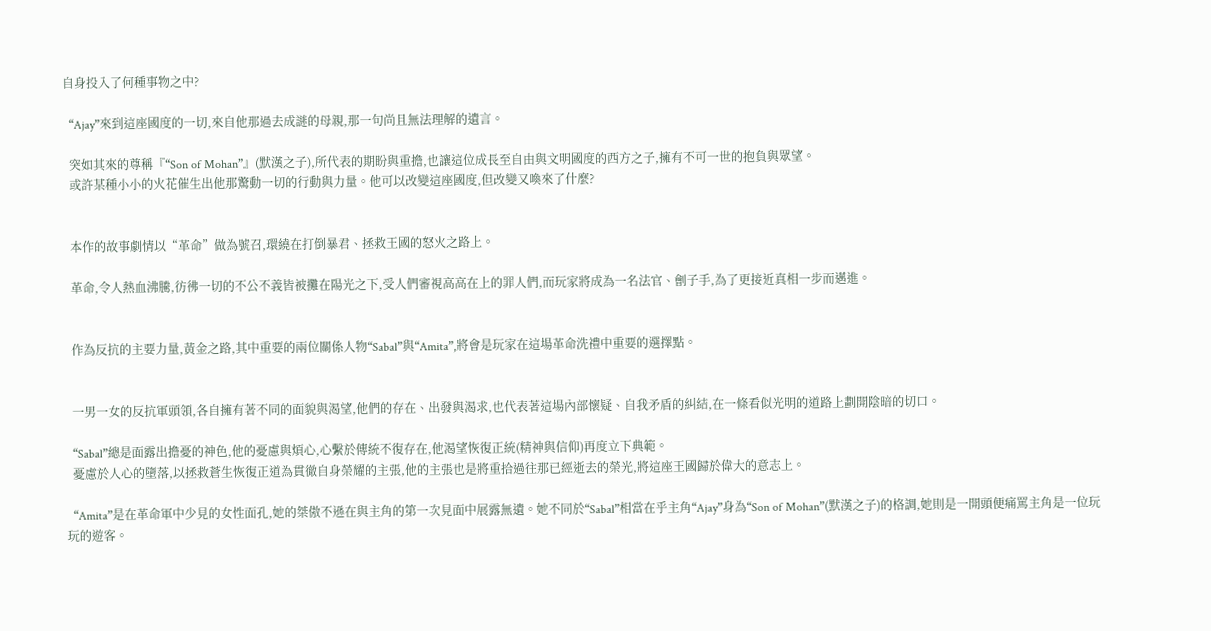自身投入了何種事物之中?

  “Ajay”來到這座國度的一切,來自他那過去成謎的母親,那一句尚且無法理解的遺言。

  突如其來的尊稱『“Son of Mohan”』(默漢之子),所代表的期盼與重擔,也讓這位成長至自由與文明國度的西方之子,擁有不可一世的抱負與眾望。
  或許某種小小的火花催生出他那驚動一切的行動與力量。他可以改變這座國度,但改變又喚來了什麼?


  本作的故事劇情以“革命”做為號召,環繞在打倒暴君、拯救王國的怒火之路上。

  革命,令人熱血沸騰,彷彿一切的不公不義皆被攤在陽光之下,受人們審視高高在上的罪人們,而玩家將成為一名法官、劊子手,為了更接近真相一步而邁進。


  作為反抗的主要力量,黃金之路,其中重要的兩位關係人物“Sabal”與“Amita”,將會是玩家在這場革命洗禮中重要的選擇點。


  一男一女的反抗軍頭領,各自擁有著不同的面貌與渴望,他們的存在、出發與渴求,也代表著這場內部懷疑、自我矛盾的糾結,在一條看似光明的道路上劃開陰暗的切口。

  “Sabal”總是面露出擔憂的神色,他的憂慮與煩心,心繫於傳統不復存在,他渴望恢復正統(精神與信仰)再度立下典範。
  憂慮於人心的墮落,以拯救蒼生恢復正道為貫徹自身榮耀的主張,他的主張也是將重拾過往那已經逝去的榮光,將這座王國歸於偉大的意志上。

  “Amita”是在革命軍中少見的女性面孔,她的桀傲不遜在與主角的第一次見面中展露無遺。她不同於“Sabal”相當在乎主角“Ajay”身為“Son of Mohan”(默漢之子)的格調,她則是一開頭便痛罵主角是一位玩玩的遊客。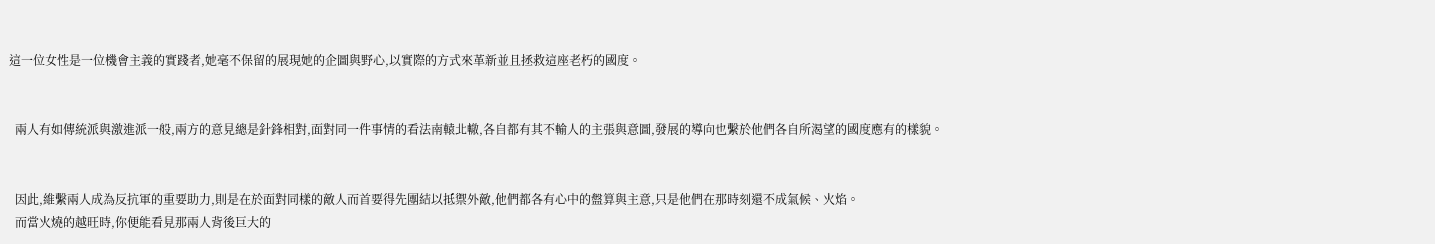這一位女性是一位機會主義的實踐者,她毫不保留的展現她的企圖與野心,以實際的方式來革新並且拯救這座老朽的國度。


  兩人有如傳統派與激進派一般,兩方的意見總是針鋒相對,面對同一件事情的看法南轅北轍,各自都有其不輸人的主張與意圖,發展的導向也繫於他們各自所渴望的國度應有的樣貌。


  因此,維繫兩人成為反抗軍的重要助力,則是在於面對同樣的敵人而首要得先團結以抵禦外敵,他們都各有心中的盤算與主意,只是他們在那時刻還不成氣候、火焰。
  而當火燒的越旺時,你便能看見那兩人背後巨大的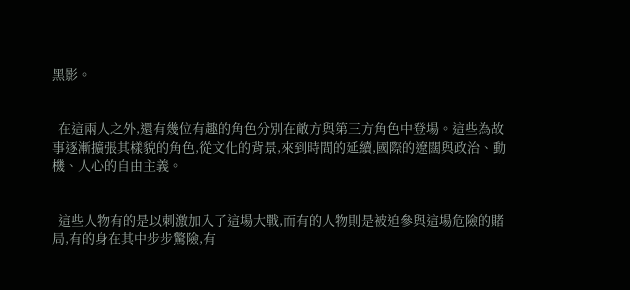黑影。


  在這兩人之外,還有幾位有趣的角色分別在敵方與第三方角色中登場。這些為故事逐漸擴張其樣貌的角色,從文化的背景,來到時間的延續,國際的遼闊與政治、動機、人心的自由主義。


  這些人物有的是以刺激加入了這場大戰,而有的人物則是被迫參與這場危險的賭局,有的身在其中步步驚險,有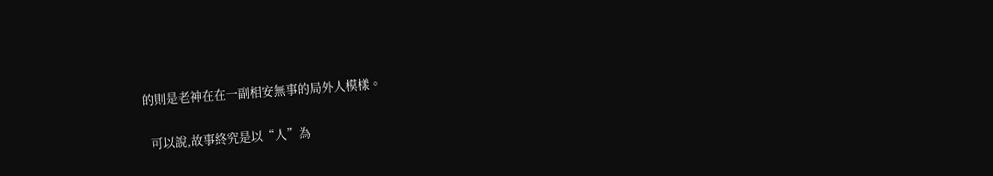的則是老神在在一副相安無事的局外人模樣。

  可以說,故事終究是以“人”為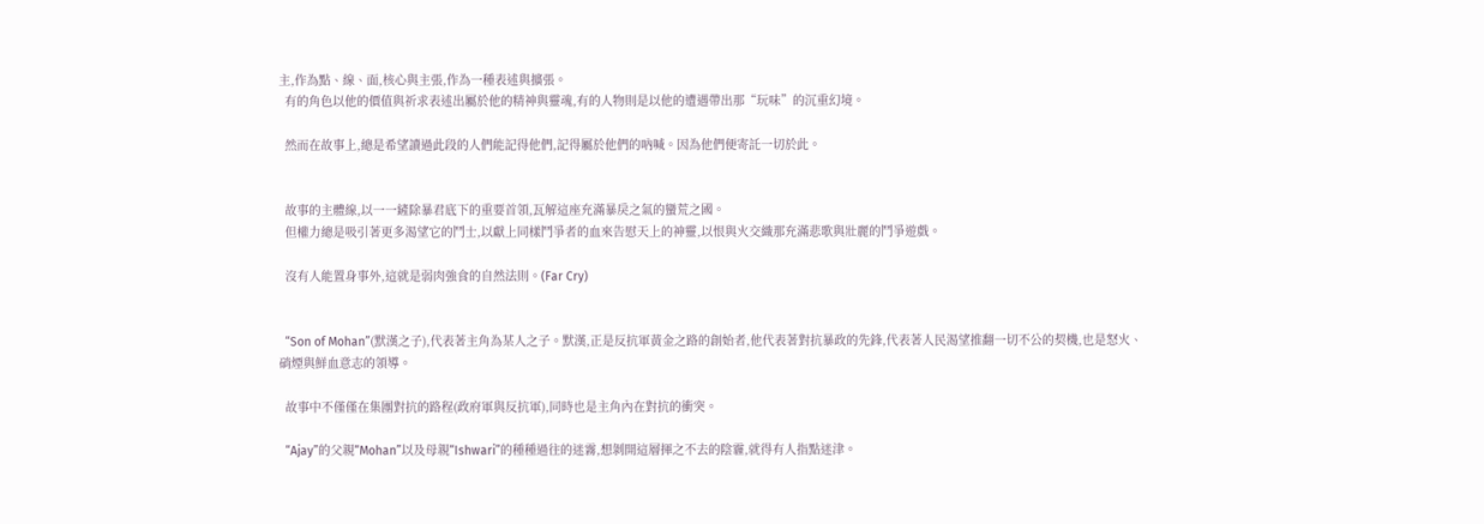主,作為點、線、面,核心與主張,作為一種表述與擴張。
  有的角色以他的價值與祈求表述出屬於他的精神與靈魂,有的人物則是以他的遭遇帶出那“玩味”的沉重幻境。

  然而在故事上,總是希望讀過此段的人們能記得他們,記得屬於他們的吶喊。因為他們便寄託一切於此。


  故事的主體線,以一一鏟除暴君底下的重要首領,瓦解這座充滿暴戾之氣的蠻荒之國。
  但權力總是吸引著更多渴望它的鬥士,以獻上同樣鬥爭者的血來告慰天上的神靈,以恨與火交織那充滿悲歌與壯麗的鬥爭遊戲。

  沒有人能置身事外,這就是弱肉強食的自然法則。(Far Cry)


  “Son of Mohan”(默漢之子),代表著主角為某人之子。默漢,正是反抗軍黃金之路的創始者,他代表著對抗暴政的先鋒,代表著人民渴望推翻一切不公的契機,也是怒火、硝煙與鮮血意志的領導。

  故事中不僅僅在集團對抗的路程(政府軍與反抗軍),同時也是主角內在對抗的衝突。

  “Ajay”的父親“Mohan”以及母親“Ishwari”的種種過往的迷霧,想剝開這層揮之不去的陰霾,就得有人指點迷津。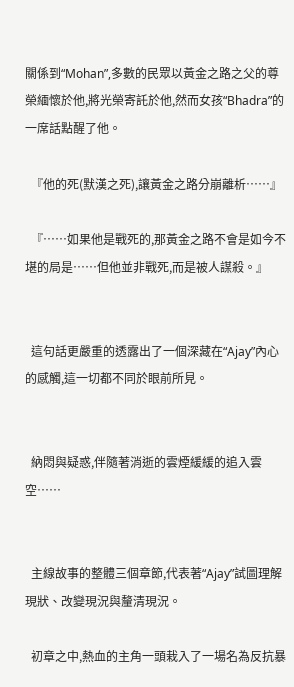關係到“Mohan”,多數的民眾以黃金之路之父的尊榮緬懷於他,將光榮寄託於他,然而女孩“Bhadra”的一席話點醒了他。

  『他的死(默漢之死),讓黃金之路分崩離析……』

  『……如果他是戰死的,那黃金之路不會是如今不堪的局是……但他並非戰死,而是被人謀殺。』


  這句話更嚴重的透露出了一個深藏在“Ajay”內心的感觸,這一切都不同於眼前所見。


  納悶與疑惑,伴隨著消逝的雲煙緩緩的追入雲空……


  主線故事的整體三個章節,代表著“Ajay”試圖理解現狀、改變現況與釐清現況。

  初章之中,熱血的主角一頭栽入了一場名為反抗暴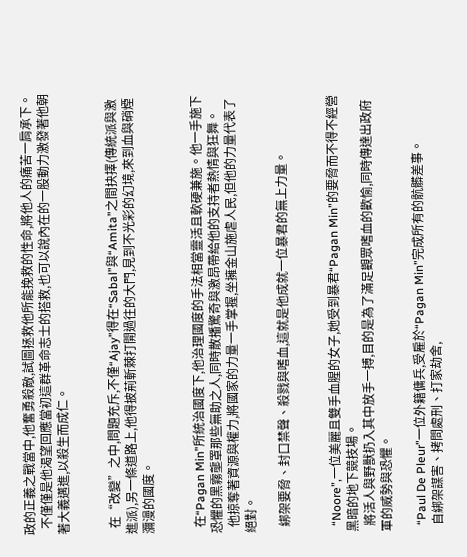政的正義之戰當中,他奮勇殺敵,試圖拯救他所能挽救的性命,將他人的痛苦一肩承下。
  不僅僅是他渴望回應當初這群革命志士的搭救,也可以說內在的一股動力激發著他朝著大義邁進,以殺生而成仁。


  在“改變”之中,問題充斥,不僅“Ajay”得在“Sabal”與“Amita”之間抉擇(傳統派與激進派),另一條道路上,他得披荊斬棘打開過往的大門,見到不光彩的幻境,來到血與硝煙瀰漫的國度。


  在“Pagan Min”所統治國度下,他治理國度的手法相當靈活且軟硬兼施。他一手施下恐懼的黑霧壟罩那些無助之人,同時散播驚奇與激昂帶給他的支持者熱情與狂舞。
  他掠奪著資源與權力,將國家的力量一手掌握,坐擁金山施虐人民,但他的力量代表了絕對。

  綁架要脅、封口禁聲、殺戮與嗜血,這就是他成就一位暴君的無上力量。


  “Noore”,一位美麗且雙手血腥的女子,她受到暴君“Pagan Min”的要脅而不得不經營黑暗的地下競技場。
  將活人與野獸扔入其中放手一搏,目的是為了滿足觀眾嗜血的歡愉,同時傳達出政府軍的威勢與恐懼。

  “Paul De Pleur”一位外籍傭兵,受雇於“Pagan Min”完成所有的骯髒差事。
  自綁架謀害、拷問處刑、打家劫舍,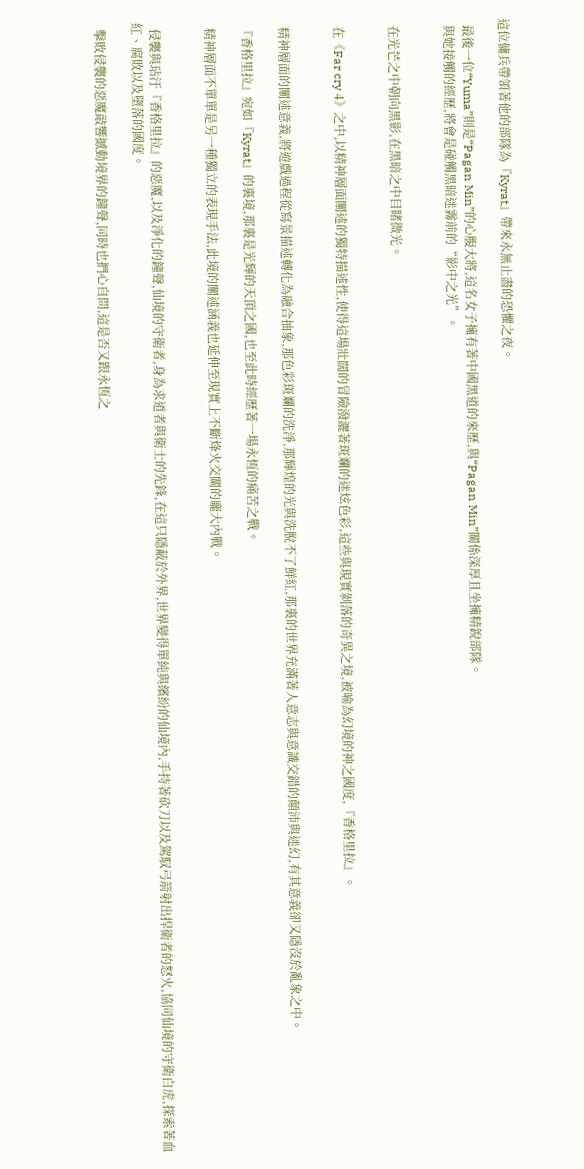這位傭兵帶領著他的部隊為『Kyrat』帶來永無止盡的恐懼之夜。

  最後一位“Yuma”則是“Pagan Min”的心腹大將,這名女子擁有著中國黑道的來歷,與“Pagan Min”關係深厚且坐擁精銳部隊。
  與她接觸的經歷,將會是碰觸黑暗迷霧前的“影中之光”。


  在光芒之中朝向黑影,在黑暗之中目睹微光。


  在《Far cry 4》之中,以精神層面闡述的獨特描述性,使得這場壯闊的冒險潑灑著斑斕的迷炫色彩,這些與現實剝落的奇異之境,被喻為幻境的神之國度,『香格里拉』。


  精神層面的闡述意義,將遊戲過程從寫景描述轉化為融合抽象,那色彩斑斕的洗淨,那輝煌的光與洗脫不了鮮紅,那裏的世界充滿著人意志與意識交錯的顛沛與迷幻,有其意義卻又隱沒於亂象之中。

 『香格里拉』宛如『Kyrat』的裏境,那裏是光輝的天頂之國,也至此時經歷著一場永恆的痛苦之戰。

  精神層面不單單是另一種獨立的表現手法,此境的闡述涵義也延伸至現實上不斷烽火交關的龐大內戰。


  侵襲與玷汙『香格里拉』的惡魔,以及淨化的鐘聲,仙境的守衛者,身為求道者與衛士的先鋒,在這只隱蔽於外界,世界變得單純與繽紛的仙境內,手持著砍刀以及駕馭弓箭射出捍衛者的怒火,協同仙境的守衛白虎,探索著血紅、腐敗以及墮落的國度。

  擊敗侵襲的惡魔敲響撼動境界的鐘聲,同時也捫心自問,這是否又跟永恆之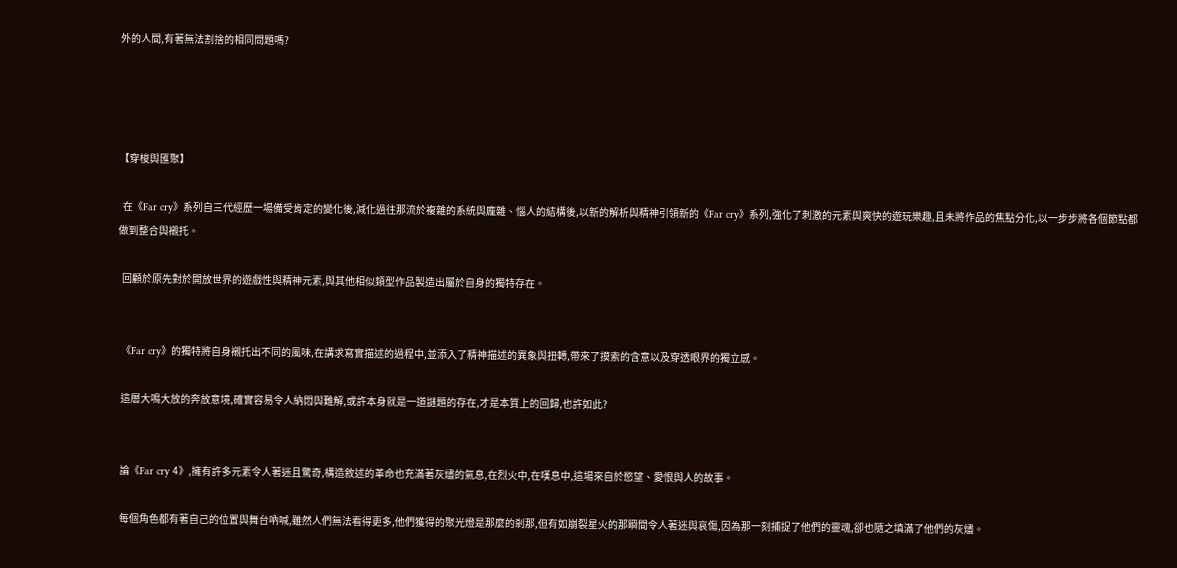外的人間,有著無法割捨的相同問題嗎?




【穿梭與匯聚】

  在《Far cry》系列自三代經歷一場備受肯定的變化後,減化過往那流於複雜的系統與龐雜、惱人的結構後,以新的解析與精神引領新的《Far cry》系列,強化了刺激的元素與爽快的遊玩樂趣,且未將作品的焦點分化,以一步步將各個節點都做到整合與襯托。

  回顧於原先對於開放世界的遊戲性與精神元素,與其他相似類型作品製造出屬於自身的獨特存在。


  《Far cry》的獨特將自身襯托出不同的風味,在講求寫實描述的過程中,並添入了精神描述的異象與扭轉,帶來了摸索的含意以及穿透眼界的獨立感。

  這層大鳴大放的奔放意境,確實容易令人納悶與難解,或許本身就是一道謎題的存在,才是本質上的回歸,也許如此?


  論《Far cry 4》,擁有許多元素令人著迷且驚奇,構造敘述的革命也充滿著灰燼的氣息,在烈火中,在嘆息中,這場來自於慾望、愛恨與人的故事。

  每個角色都有著自己的位置與舞台吶喊,雖然人們無法看得更多,他們獲得的聚光燈是那麼的剎那,但有如崩裂星火的那瞬間令人著迷與哀傷,因為那一刻捕捉了他們的靈魂,卻也隨之填滿了他們的灰燼。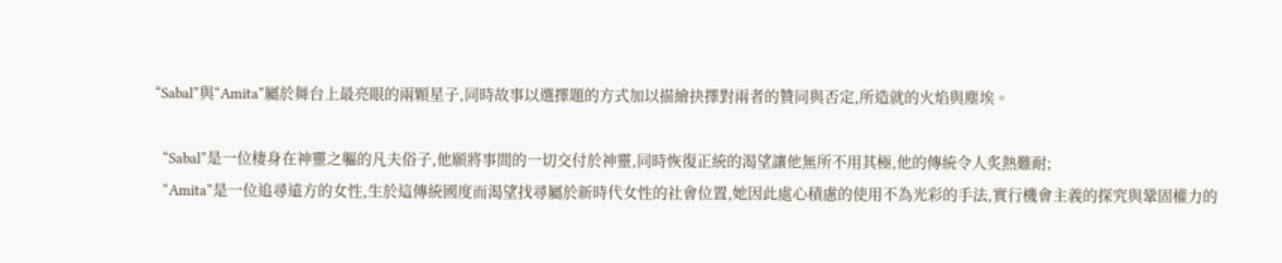“Sabal”與“Amita”屬於舞台上最亮眼的兩顆星子,同時故事以選擇題的方式加以描繪抉擇對兩者的贊同與否定,所造就的火焰與塵埃。

  “Sabal”是一位棲身在神靈之軀的凡夫俗子,他願將事間的一切交付於神靈,同時恢復正統的渴望讓他無所不用其極,他的傳統令人炙熱難耐;
  “Amita”是一位追尋遠方的女性,生於這傳統國度而渴望找尋屬於新時代女性的社會位置,她因此處心積慮的使用不為光彩的手法,實行機會主義的探究與鞏固權力的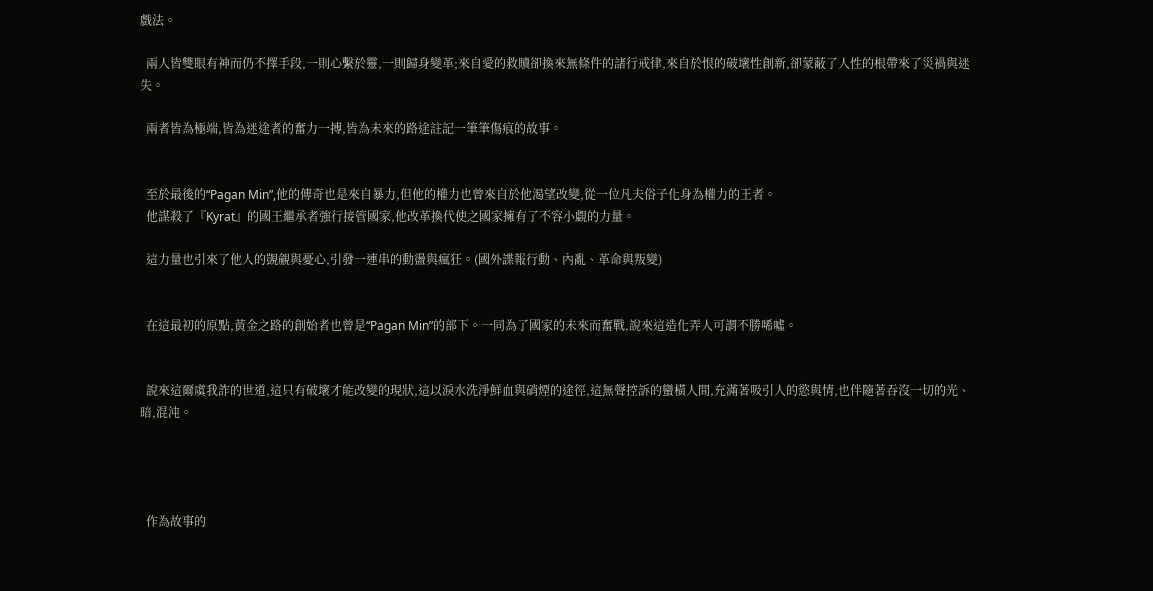戲法。

  兩人皆雙眼有神而仍不擇手段,一則心繫於靈,一則歸身變革;來自愛的救贖卻換來無條件的諸行戒律,來自於恨的破壞性創新,卻蒙蔽了人性的根帶來了災禍與迷失。

  兩者皆為極端,皆為迷途者的奮力一搏,皆為未來的路途註記一筆筆傷痕的故事。


  至於最後的“Pagan Min”,他的傳奇也是來自暴力,但他的權力也曾來自於他渴望改變,從一位凡夫俗子化身為權力的王者。
  他謀殺了『Kyrat』的國王繼承者強行接管國家,他改革換代使之國家擁有了不容小覷的力量。

  這力量也引來了他人的覬覦與憂心,引發一連串的動盪與瘋狂。(國外諜報行動、內亂、革命與叛變)


  在這最初的原點,黃金之路的創始者也曾是“Pagan Min”的部下。一同為了國家的未來而奮戰,說來這造化弄人可謂不勝唏噓。


  說來這爾虞我詐的世道,這只有破壞才能改變的現狀,這以淚水洗淨鮮血與硝煙的途徑,這無聲控訴的蠻橫人間,充滿著吸引人的慾與情,也伴隨著吞沒一切的光、暗,混沌。




  作為故事的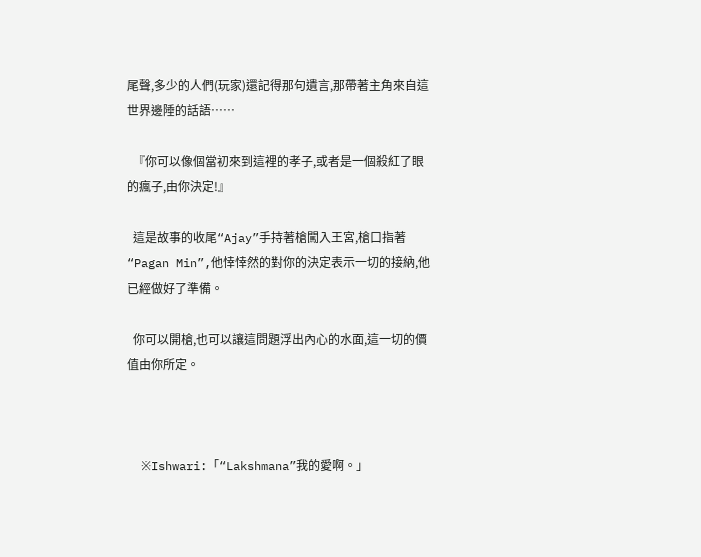尾聲,多少的人們(玩家)還記得那句遺言,那帶著主角來自這世界邊陲的話語……

  『你可以像個當初來到這裡的孝子,或者是一個殺紅了眼的瘋子,由你決定!』

  這是故事的收尾“Ajay”手持著槍闖入王宮,槍口指著“Pagan Min”,他悻悻然的對你的決定表示一切的接納,他已經做好了準備。

  你可以開槍,也可以讓這問題浮出內心的水面,這一切的價值由你所定。



  ※Ishwari:「“Lakshmana”我的愛啊。」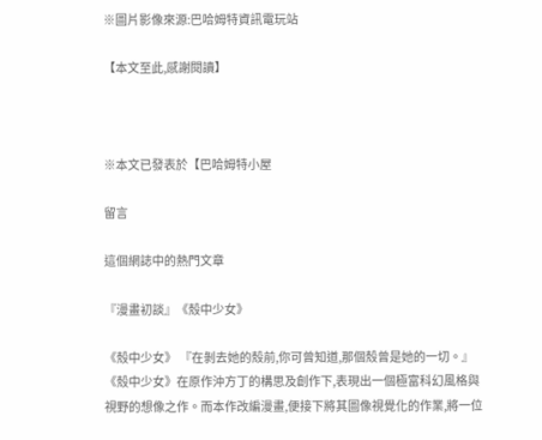※圖片影像來源:巴哈姆特資訊電玩站

【本文至此,感謝閱讀】



※本文已發表於【巴哈姆特小屋

留言

這個網誌中的熱門文章

『漫畫初談』《殼中少女》

《殼中少女》 『在剝去她的殼前,你可曾知道,那個殼曾是她的一切。』   《殼中少女》在原作沖方丁的構思及創作下,表現出一個極富科幻風格與視野的想像之作。而本作改編漫畫,便接下將其圖像視覺化的作業,將一位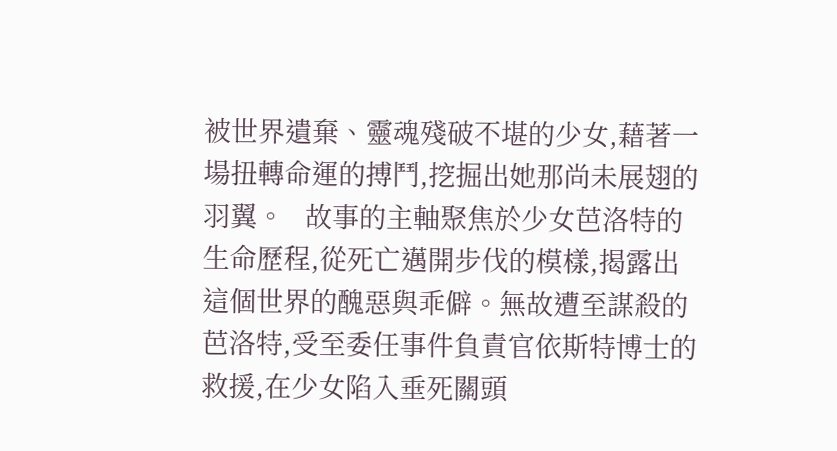被世界遺棄、靈魂殘破不堪的少女,藉著一場扭轉命運的搏鬥,挖掘出她那尚未展翅的羽翼。   故事的主軸聚焦於少女芭洛特的生命歷程,從死亡邁開步伐的模樣,揭露出這個世界的醜惡與乖僻。無故遭至謀殺的芭洛特,受至委任事件負責官依斯特博士的救援,在少女陷入垂死關頭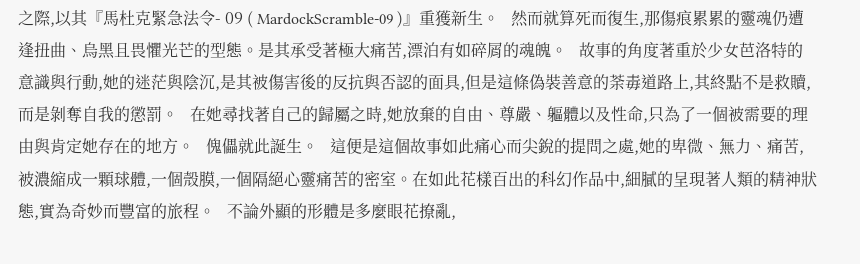之際,以其『馬杜克緊急法令- 09 ( MardockScramble-09 )』重獲新生。   然而就算死而復生,那傷痕累累的靈魂仍遭逢扭曲、烏黑且畏懼光芒的型態。是其承受著極大痛苦,漂泊有如碎屑的魂魄。   故事的角度著重於少女芭洛特的意識與行動,她的迷茫與陰沉,是其被傷害後的反抗與否認的面具,但是這條偽裝善意的荼毒道路上,其終點不是救贖,而是剝奪自我的懲罰。   在她尋找著自己的歸屬之時,她放棄的自由、尊嚴、軀體以及性命,只為了一個被需要的理由與肯定她存在的地方。   傀儡就此誕生。   這便是這個故事如此痛心而尖銳的提問之處,她的卑微、無力、痛苦,被濃縮成一顆球體,一個殼膜,一個隔絕心靈痛苦的密室。在如此花樣百出的科幻作品中,細膩的呈現著人類的精神狀態,實為奇妙而豐富的旅程。   不論外顯的形體是多麼眼花撩亂,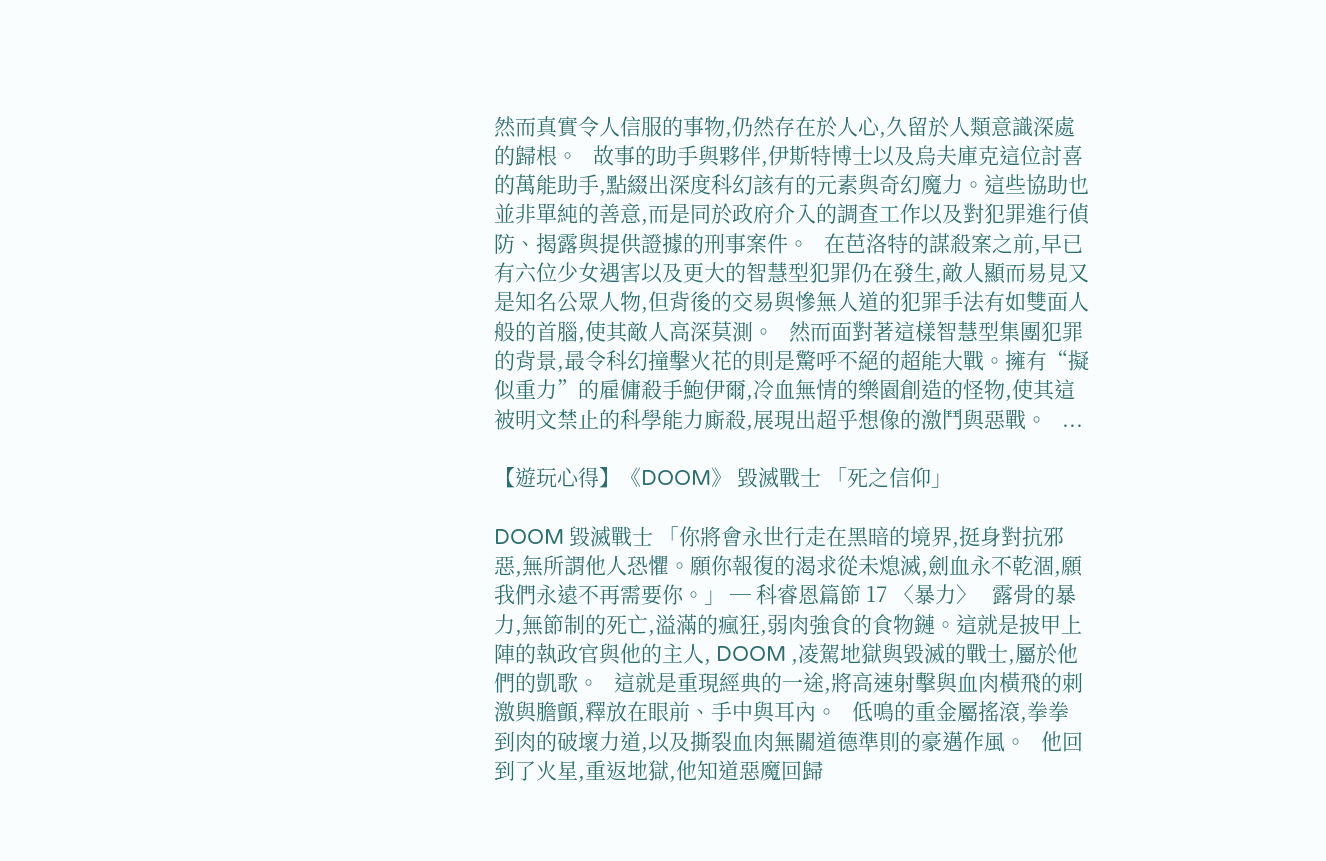然而真實令人信服的事物,仍然存在於人心,久留於人類意識深處的歸根。   故事的助手與夥伴,伊斯特博士以及烏夫庫克這位討喜的萬能助手,點綴出深度科幻該有的元素與奇幻魔力。這些協助也並非單純的善意,而是同於政府介入的調查工作以及對犯罪進行偵防、揭露與提供證據的刑事案件。   在芭洛特的謀殺案之前,早已有六位少女遇害以及更大的智慧型犯罪仍在發生,敵人顯而易見又是知名公眾人物,但背後的交易與慘無人道的犯罪手法有如雙面人般的首腦,使其敵人高深莫測。   然而面對著這樣智慧型集團犯罪的背景,最令科幻撞擊火花的則是驚呼不絕的超能大戰。擁有“擬似重力”的雇傭殺手鮑伊爾,冷血無情的樂園創造的怪物,使其這被明文禁止的科學能力廝殺,展現出超乎想像的激鬥與惡戰。   ...

【遊玩心得】《DOOM》 毀滅戰士 「死之信仰」

DOOM 毀滅戰士 「你將會永世行走在黑暗的境界,挺身對抗邪惡,無所謂他人恐懼。願你報復的渴求從未熄滅,劍血永不乾涸,願我們永遠不再需要你。」 ─ 科睿恩篇節 17 〈暴力〉   露骨的暴力,無節制的死亡,溢滿的瘋狂,弱肉強食的食物鏈。這就是披甲上陣的執政官與他的主人, DOOM ,凌駕地獄與毀滅的戰士,屬於他們的凱歌。   這就是重現經典的一途,將高速射擊與血肉橫飛的刺激與膽顫,釋放在眼前、手中與耳內。   低鳴的重金屬搖滾,拳拳到肉的破壞力道,以及撕裂血肉無關道德準則的豪邁作風。   他回到了火星,重返地獄,他知道惡魔回歸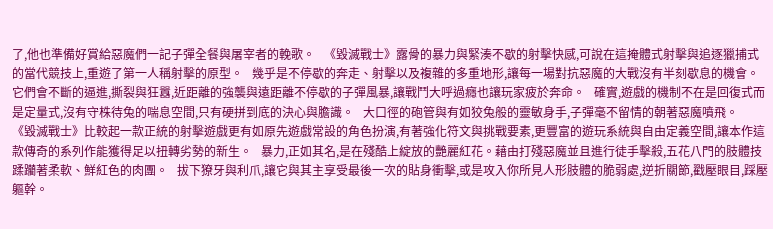了,他也準備好賞給惡魔們一記子彈全餐與屠宰者的輓歌。   《毀滅戰士》露骨的暴力與緊湊不歇的射擊快感,可說在這掩體式射擊與追逐獵捕式的當代競技上,重遊了第一人稱射擊的原型。   幾乎是不停歇的奔走、射擊以及複雜的多重地形,讓每一場對抗惡魔的大戰沒有半刻歇息的機會。   它們會不斷的逼進,撕裂與狂囂,近距離的強襲與遠距離不停歇的子彈風暴,讓戰鬥大呼過癮也讓玩家疲於奔命。   確實,遊戲的機制不在是回復式而是定量式,沒有守株待兔的喘息空間,只有硬拼到底的決心與膽識。   大口徑的砲管與有如狡兔般的靈敏身手,子彈毫不留情的朝著惡魔噴飛。   《毀滅戰士》比較起一款正統的射擊遊戲更有如原先遊戲常設的角色扮演,有著強化符文與挑戰要素,更豐富的遊玩系統與自由定義空間,讓本作這款傳奇的系列作能獲得足以扭轉劣勢的新生。   暴力,正如其名,是在殘酷上綻放的艷麗紅花。藉由打殘惡魔並且進行徒手擊殺,五花八門的肢體技蹂躪著柔軟、鮮紅色的肉團。   拔下獠牙與利爪,讓它與其主享受最後一次的貼身衝擊,或是攻入你所見人形肢體的脆弱處,逆折關節,戳壓眼目,踩壓軀幹。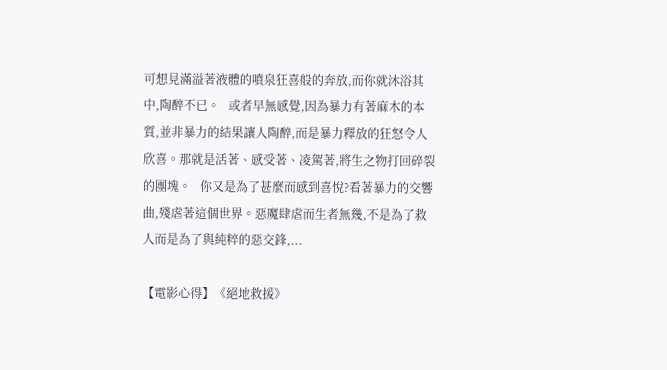可想見滿溢著液體的噴泉狂喜般的奔放,而你就沐浴其中,陶醉不已。   或者早無感覺,因為暴力有著麻木的本質,並非暴力的結果讓人陶醉,而是暴力釋放的狂怒令人欣喜。那就是活著、感受著、凌駕著,將生之物打回碎裂的團塊。   你又是為了甚麼而感到喜悅?看著暴力的交響曲,殘虐著這個世界。惡魔肆虐而生者無幾,不是為了救人而是為了與純粹的惡交鋒,...

【電影心得】《絕地救援》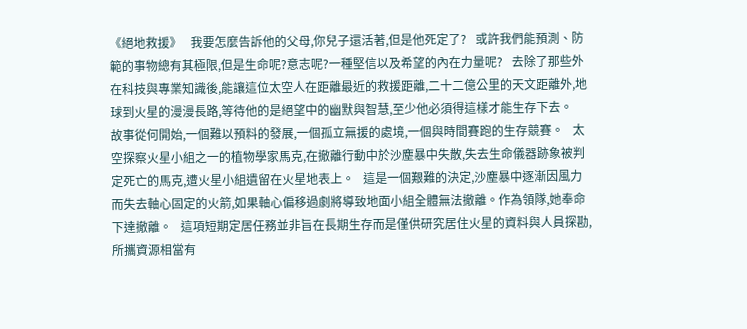《絕地救援》   我要怎麼告訴他的父母,你兒子還活著,但是他死定了?   或許我們能預測、防範的事物總有其極限,但是生命呢?意志呢?一種堅信以及希望的內在力量呢?   去除了那些外在科技與專業知識後,能讓這位太空人在距離最近的救援距離,二十二億公里的天文距離外,地球到火星的漫漫長路,等待他的是絕望中的幽默與智慧,至少他必須得這樣才能生存下去。   故事從何開始,一個難以預料的發展,一個孤立無援的處境,一個與時間賽跑的生存競賽。   太空探察火星小組之一的植物學家馬克,在撤離行動中於沙塵暴中失散,失去生命儀器跡象被判定死亡的馬克,遭火星小組遺留在火星地表上。   這是一個艱難的決定,沙塵暴中逐漸因風力而失去軸心固定的火箭,如果軸心偏移過劇將導致地面小組全體無法撤離。作為領隊,她奉命下達撤離。   這項短期定居任務並非旨在長期生存而是僅供研究居住火星的資料與人員探勘,所攜資源相當有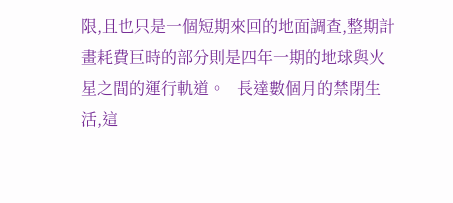限,且也只是一個短期來回的地面調查,整期計畫耗費巨時的部分則是四年一期的地球與火星之間的運行軌道。   長達數個月的禁閉生活,這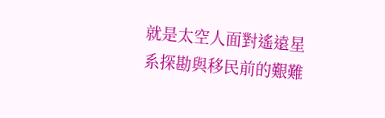就是太空人面對遙遠星系探勘與移民前的艱難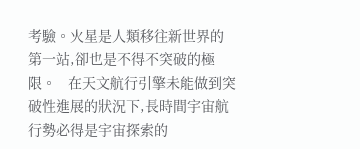考驗。火星是人類移往新世界的第一站,卻也是不得不突破的極限。   在天文航行引擎未能做到突破性進展的狀況下,長時間宇宙航行勢必得是宇宙探索的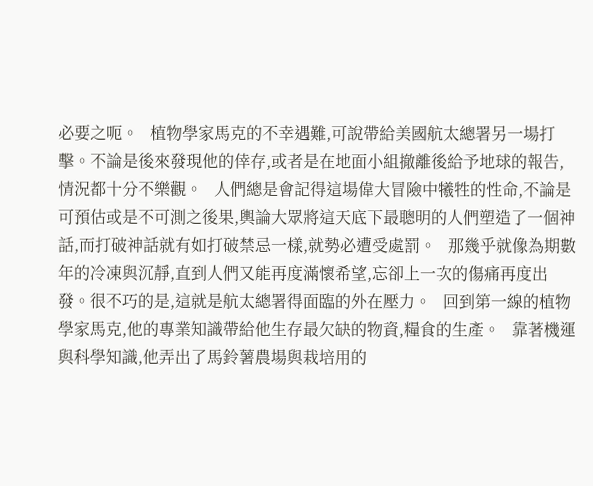必要之呃。   植物學家馬克的不幸遇難,可說帶給美國航太總署另一場打擊。不論是後來發現他的倖存,或者是在地面小組撤離後給予地球的報告,情況都十分不樂觀。   人們總是會記得這場偉大冒險中犧牲的性命,不論是可預估或是不可測之後果,輿論大眾將這天底下最聰明的人們塑造了一個神話,而打破神話就有如打破禁忌一樣,就勢必遭受處罰。   那幾乎就像為期數年的冷凍與沉靜,直到人們又能再度滿懷希望,忘卻上一次的傷痛再度出發。很不巧的是,這就是航太總署得面臨的外在壓力。   回到第一線的植物學家馬克,他的專業知識帶給他生存最欠缺的物資,糧食的生產。   靠著機運與科學知識,他弄出了馬鈴薯農場與栽培用的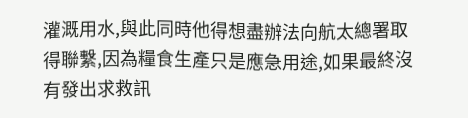灌溉用水,與此同時他得想盡辦法向航太總署取得聯繫,因為糧食生產只是應急用途,如果最終沒有發出求救訊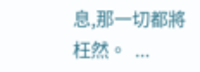息,那一切都將枉然。  ...